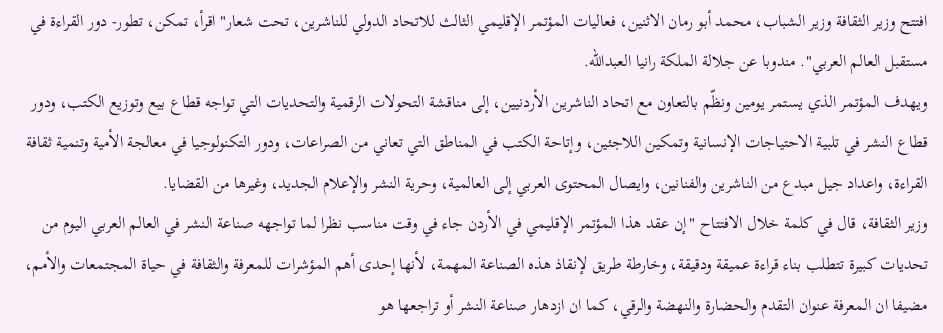افتتح وزير الثقافة وزير الشباب، محمد أبو رمان الاثنين، فعاليات المؤتمر الإقليمي الثالث للاتحاد الدولي للناشرين، تحت شعار" اقرأ، تمكن، تطور- دور القراءة في مستقبل العالم العربي". مندوبا عن جلالة الملكة رانيا العبدالله.
ويهدف المؤتمر الذي يستمر يومين ونظّم بالتعاون مع اتحاد الناشرين الأردنيين، إلى مناقشة التحولات الرقمية والتحديات التي تواجه قطاع بيع وتوزيع الكتب، ودور قطاع النشر في تلبية الاحتياجات الإنسانية وتمكين اللاجئين، وإتاحة الكتب في المناطق التي تعاني من الصراعات، ودور التكنولوجيا في معالجة الأمية وتنمية ثقافة القراءة، واعداد جيل مبدع من الناشرين والفنانين، وايصال المحتوى العربي إلى العالمية، وحرية النشر والإعلام الجديد، وغيرها من القضايا.
وزير الثقافة، قال في كلمة خلال الافتتاح "إن عقد هذا المؤتمر الإقليمي في الأردن جاء في وقت مناسب نظرا لما تواجهه صناعة النشر في العالم العربي اليوم من تحديات كبيرة تتطلب بناء قراءة عميقة ودقيقة، وخارطة طريق لإنقاذ هذه الصناعة المهمة، لأنها إحدى أهم المؤشرات للمعرفة والثقافة في حياة المجتمعات والأمم، مضيفا ان المعرفة عنوان التقدم والحضارة والنهضة والرقي، كما ان ازدهار صناعة النشر أو تراجعها هو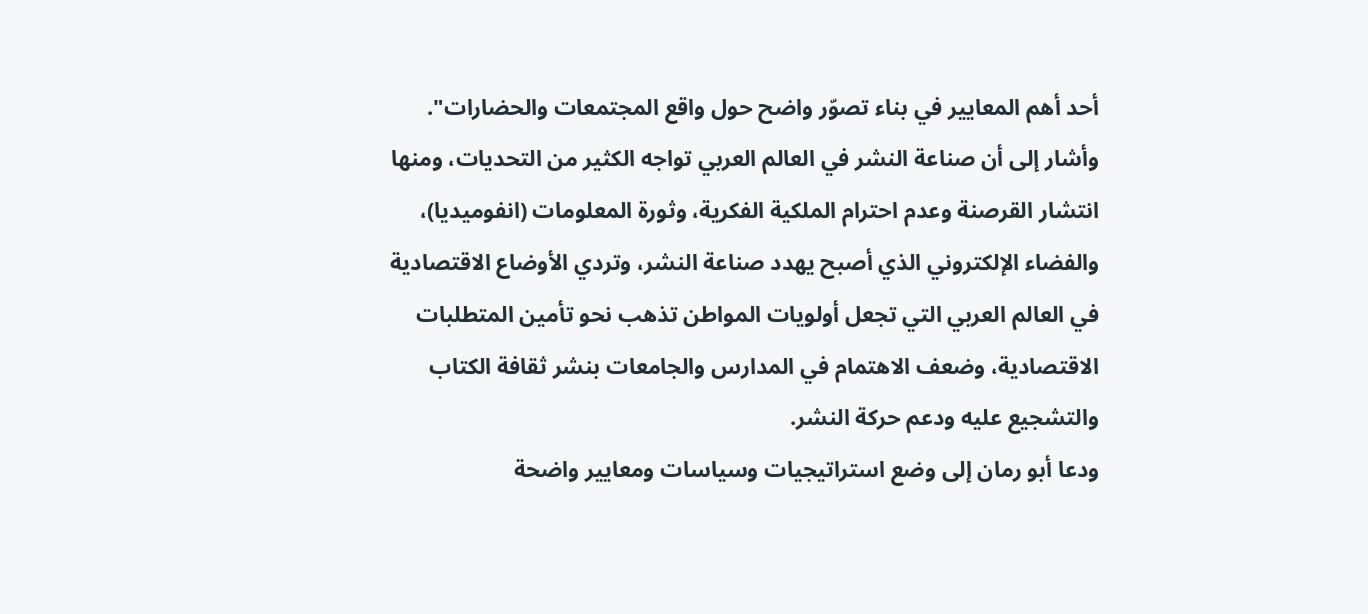أحد أهم المعايير في بناء تصوّر واضح حول واقع المجتمعات والحضارات".
وأشار إلى أن صناعة النشر في العالم العربي تواجه الكثير من التحديات، ومنها انتشار القرصنة وعدم احترام الملكية الفكرية، وثورة المعلومات (انفوميديا)، والفضاء الإلكتروني الذي أصبح يهدد صناعة النشر، وتردي الأوضاع الاقتصادية في العالم العربي التي تجعل أولويات المواطن تذهب نحو تأمين المتطلبات الاقتصادية، وضعف الاهتمام في المدارس والجامعات بنشر ثقافة الكتاب والتشجيع عليه ودعم حركة النشر.
ودعا أبو رمان إلى وضع استراتيجيات وسياسات ومعايير واضحة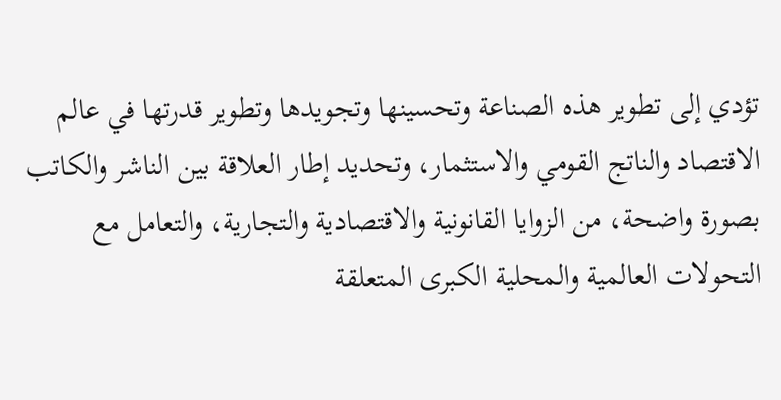تؤدي إلى تطوير هذه الصناعة وتحسينها وتجويدها وتطوير قدرتها في عالم الاقتصاد والناتج القومي والاستثمار، وتحديد إطار العلاقة بين الناشر والكاتب بصورة واضحة، من الزوايا القانونية والاقتصادية والتجارية، والتعامل مع التحولات العالمية والمحلية الكبرى المتعلقة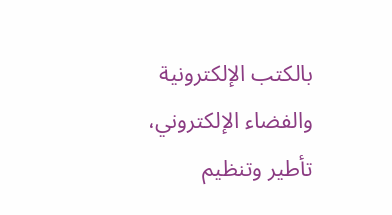بالكتب الإلكترونية والفضاء الإلكتروني، تأطير وتنظيم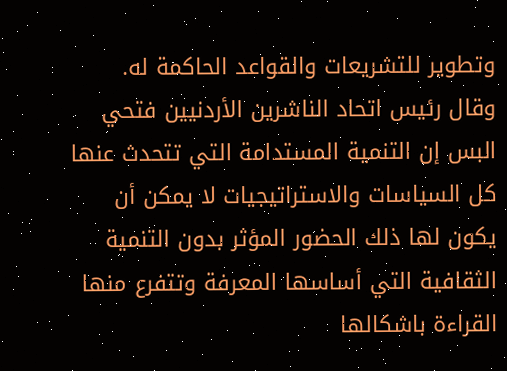وتطوير للتشريعات والقواعد الحاكمة له.
وقال رئيس اتحاد الناشرين الأردنيين فتحي البس إن التنمية المستدامة التي تتحدث عنها كل السياسات والاستراتيجيات لا يمكن أن يكون لها ذلك الحضور المؤثر بدون التنمية الثقافية التي أساسها المعرفة وتتفرع منها القراءة باشكالها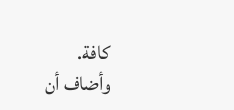كافة.
وأضاف أن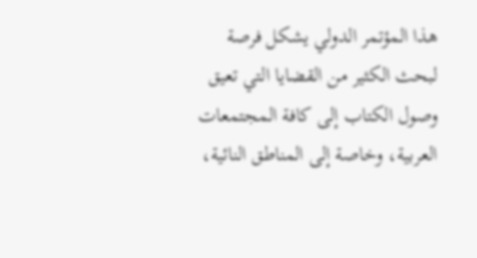هذا المؤتمر الدولي يشكل فرصة لبحث الكثير من القضايا التي تعيق وصول الكتاب إلى كافة المجتمعات العربية، وخاصة إلى المناطق النائية،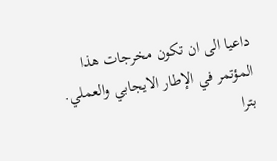داعيا الى ان تكون مخرجات هذا المؤتمر في الإطار الايجابي والعملي.
بترا